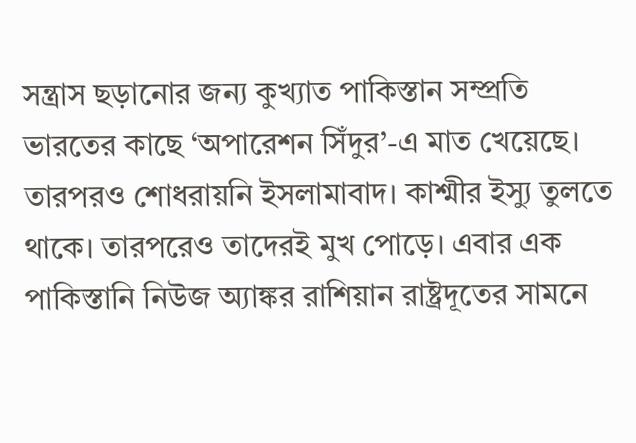সন্ত্রাস ছড়ানোর জন্য কুখ্যাত পাকিস্তান সম্প্রতি ভারতের কাছে ‘অপারেশন সিঁদুর’-এ মাত খেয়েছে। তারপরও শোধরায়নি ইসলামাবাদ। কাশ্মীর ইস্যু তুলতে থাকে। তারপরেও তাদেরই মুখ পোড়ে। এবার এক পাকিস্তানি নিউজ অ্যাঙ্কর রাশিয়ান রাষ্ট্রদূতের সামনে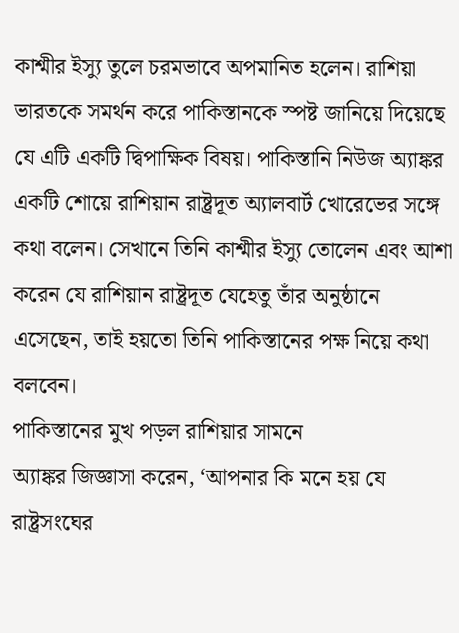কাশ্মীর ইস্যু তুলে চরমভাবে অপমানিত হলেন। রাশিয়া ভারতকে সমর্থন করে পাকিস্তানকে স্পষ্ট জানিয়ে দিয়েছে যে এটি একটি দ্বিপাক্ষিক বিষয়। পাকিস্তানি নিউজ অ্যাঙ্কর একটি শোয়ে রাশিয়ান রাষ্ট্রদূত অ্যালবার্ট খোরেভের সঙ্গে কথা বলেন। সেখানে তিনি কাশ্মীর ইস্যু তোলেন এবং আশা করেন যে রাশিয়ান রাষ্ট্রদূত যেহেতু তাঁর অনুষ্ঠানে এসেছেন, তাই হয়তো তিনি পাকিস্তানের পক্ষ নিয়ে কথা বলবেন।
পাকিস্তানের মুখ পড়ল রাশিয়ার সামনে
অ্যাঙ্কর জিজ্ঞাসা করেন, ‘আপনার কি মনে হয় যে রাষ্ট্রসংঘের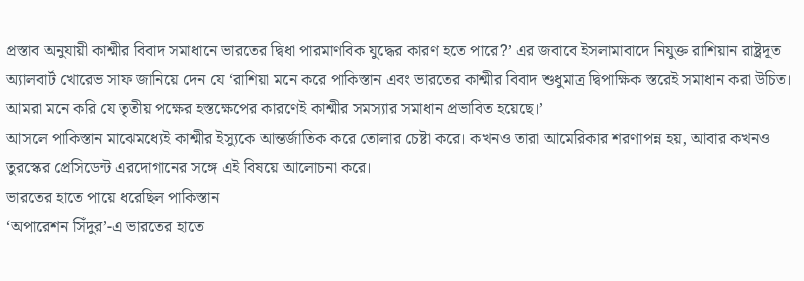প্রস্তাব অনুযায়ী কাশ্মীর বিবাদ সমাধানে ভারতের দ্বিধা পারমাণবিক যুদ্ধের কারণ হতে পারে?’ এর জবাবে ইসলামাবাদে নিযুক্ত রাশিয়ান রাষ্ট্রদূত অ্যালবার্ট খোরেভ সাফ জানিয়ে দেন যে ‘রাশিয়া মনে করে পাকিস্তান এবং ভারতের কাশ্মীর বিবাদ শুধুমাত্র দ্বিপাক্ষিক স্তরেই সমাধান করা উচিত। আমরা মনে করি যে তৃতীয় পক্ষের হস্তক্ষেপের কারণেই কাশ্মীর সমস্যার সমাধান প্রভাবিত হয়েছে।’
আসলে পাকিস্তান মাঝেমধ্যেই কাশ্মীর ইস্যুকে আন্তর্জাতিক করে তোলার চেষ্টা করে। কখনও তারা আমেরিকার শরণাপন্ন হয়, আবার কখনও তুরস্কের প্রেসিডেন্ট এরদোগানের সঙ্গে এই বিষয়ে আলোচনা করে।
ভারতের হাতে পায়ে ধরেছিল পাকিস্তান
‘অপারেশন সিঁদুর’-এ ভারতের হাতে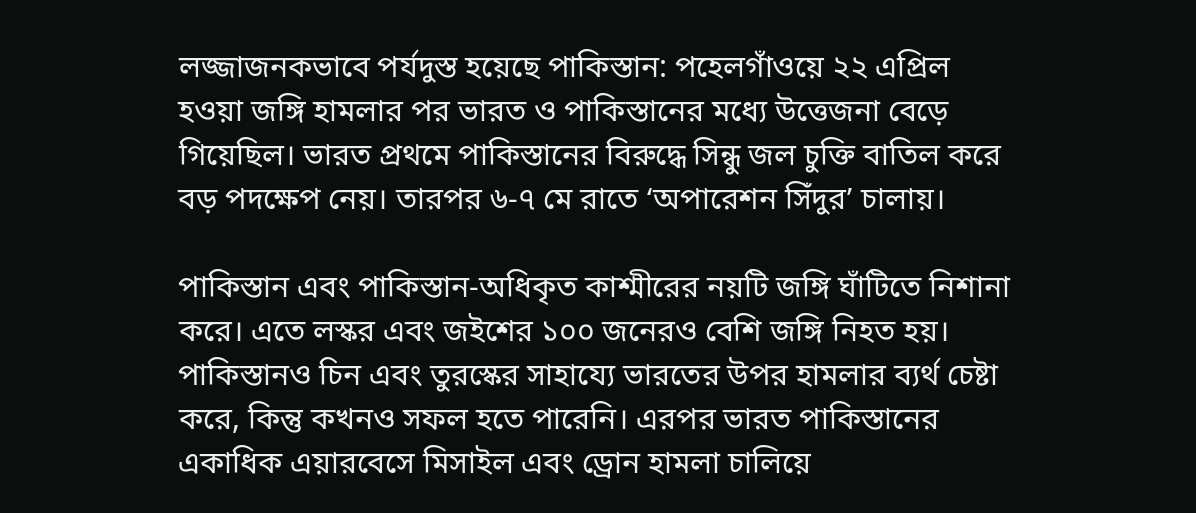লজ্জাজনকভাবে পর্যদুস্ত হয়েছে পাকিস্তান: পহেলগাঁওয়ে ২২ এপ্রিল হওয়া জঙ্গি হামলার পর ভারত ও পাকিস্তানের মধ্যে উত্তেজনা বেড়ে গিয়েছিল। ভারত প্রথমে পাকিস্তানের বিরুদ্ধে সিন্ধু জল চুক্তি বাতিল করে বড় পদক্ষেপ নেয়। তারপর ৬-৭ মে রাতে ‘অপারেশন সিঁদুর’ চালায়।

পাকিস্তান এবং পাকিস্তান-অধিকৃত কাশ্মীরের নয়টি জঙ্গি ঘাঁটিতে নিশানা করে। এতে লস্কর এবং জইশের ১০০ জনেরও বেশি জঙ্গি নিহত হয়। পাকিস্তানও চিন এবং তুরস্কের সাহায্যে ভারতের উপর হামলার ব্যর্থ চেষ্টা করে, কিন্তু কখনও সফল হতে পারেনি। এরপর ভারত পাকিস্তানের একাধিক এয়ারবেসে মিসাইল এবং ড্রোন হামলা চালিয়ে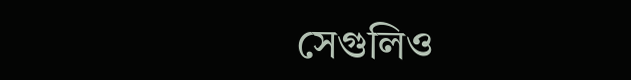সেগুলিও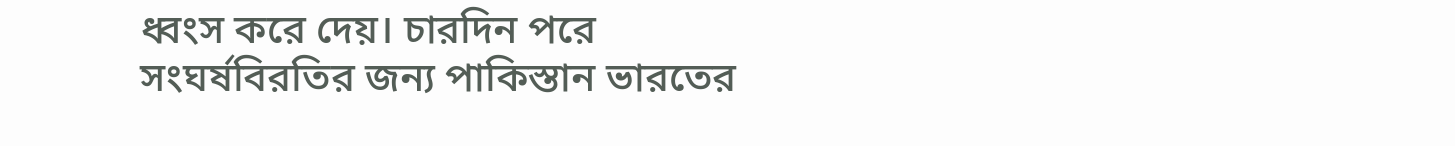ধ্বংস করে দেয়। চারদিন পরে সংঘর্ষবিরতির জন্য পাকিস্তান ভারতের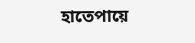হাতেপায়ে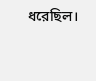ধরেছিল।